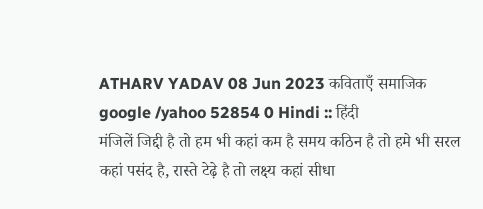ATHARV YADAV 08 Jun 2023 कविताएँ समाजिक google /yahoo 52854 0 Hindi :: हिंदी
मंजिलें जिद्दी है तो हम भी कहां कम है समय कठिन है तो हमे भी सरल कहां पसंद है, रास्ते टेढ़े है तो लक्ष्य कहां सीधा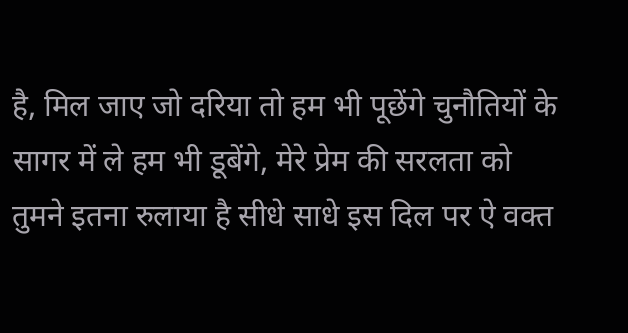है, मिल जाए जो दरिया तो हम भी पूछेंगे चुनौतियों के सागर में ले हम भी डूबेंगे, मेरे प्रेम की सरलता को तुमने इतना रुलाया है सीधे साधे इस दिल पर ऐ वक्त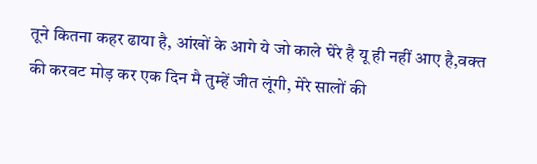तूने कितना कहर ढाया है, आंखों के आगे ये जो काले घेरे है यू ही नहीं आए है,वक्त की करवट मोड़ कर एक दिन मै तुम्हें जीत लूंगी, मेरे सालों की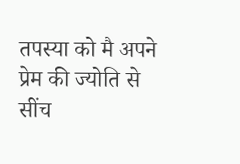तपस्या को मै अपने प्रेम की ज्योति से सींच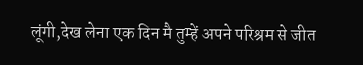लूंगी,देख लेना एक दिन मै तुम्हें अपने परिश्रम से जीत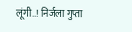लूंगी..! निर्जला गुप्ता